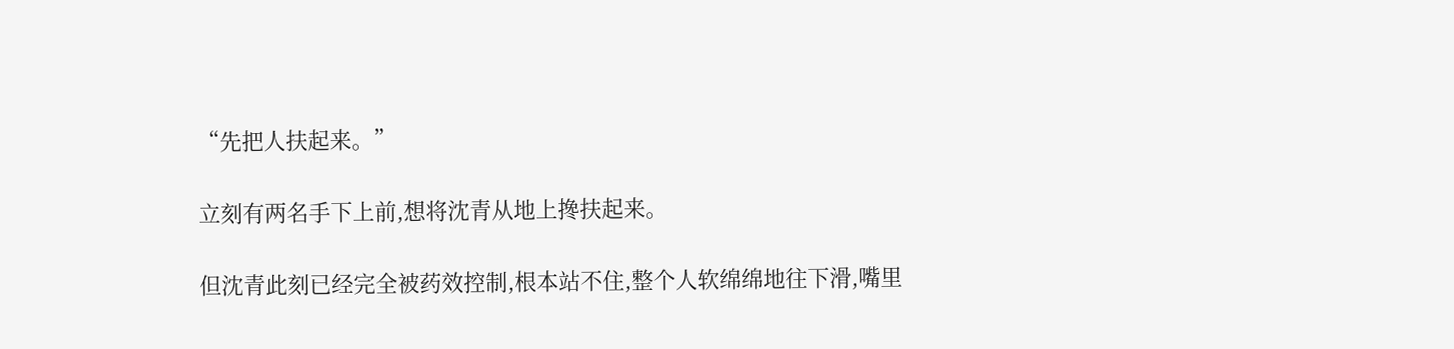“先把人扶起来。”

立刻有两名手下上前,想将沈青从地上搀扶起来。

但沈青此刻已经完全被药效控制,根本站不住,整个人软绵绵地往下滑,嘴里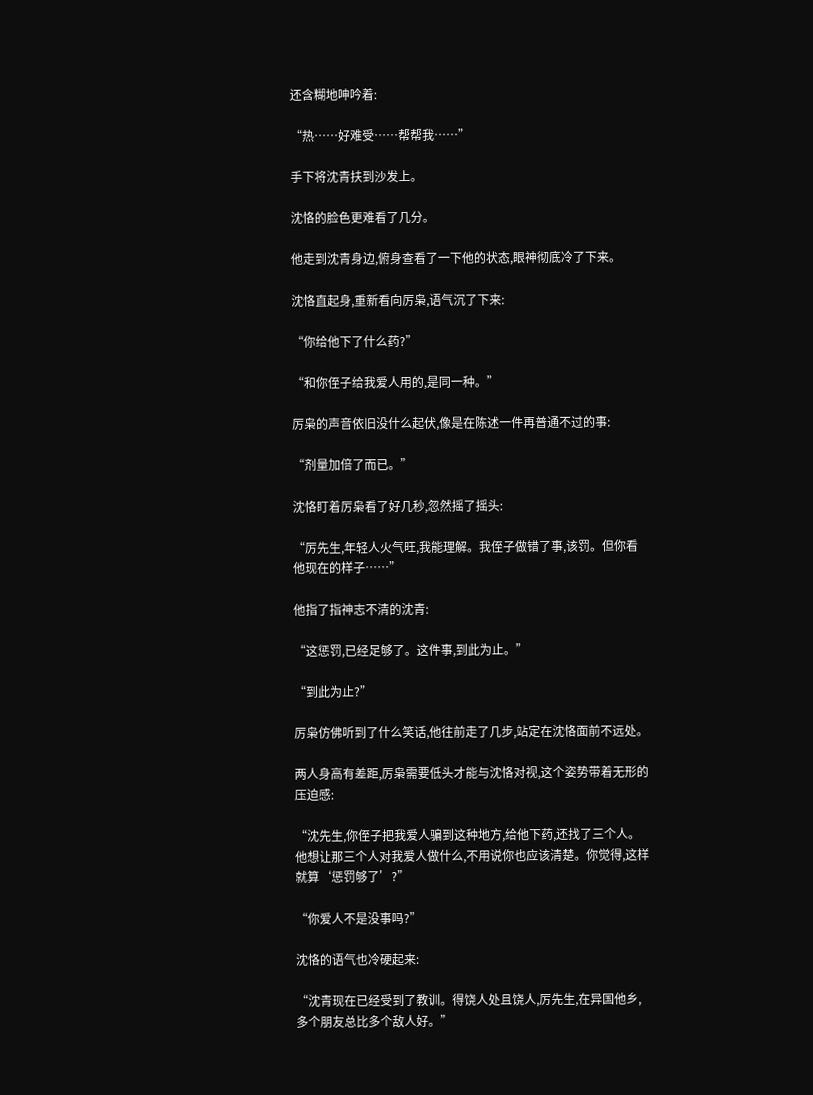还含糊地呻吟着:

“热……好难受……帮帮我……”

手下将沈青扶到沙发上。

沈恪的脸色更难看了几分。

他走到沈青身边,俯身查看了一下他的状态,眼神彻底冷了下来。

沈恪直起身,重新看向厉枭,语气沉了下来:

“你给他下了什么药?”

“和你侄子给我爱人用的,是同一种。”

厉枭的声音依旧没什么起伏,像是在陈述一件再普通不过的事:

“剂量加倍了而已。”

沈恪盯着厉枭看了好几秒,忽然摇了摇头:

“厉先生,年轻人火气旺,我能理解。我侄子做错了事,该罚。但你看他现在的样子……”

他指了指神志不清的沈青:

“这惩罚,已经足够了。这件事,到此为止。”

“到此为止?”

厉枭仿佛听到了什么笑话,他往前走了几步,站定在沈恪面前不远处。

两人身高有差距,厉枭需要低头才能与沈恪对视,这个姿势带着无形的压迫感:

“沈先生,你侄子把我爱人骗到这种地方,给他下药,还找了三个人。他想让那三个人对我爱人做什么,不用说你也应该清楚。你觉得,这样就算‘惩罚够了’?”

“你爱人不是没事吗?”

沈恪的语气也冷硬起来:

“沈青现在已经受到了教训。得饶人处且饶人,厉先生,在异国他乡,多个朋友总比多个敌人好。”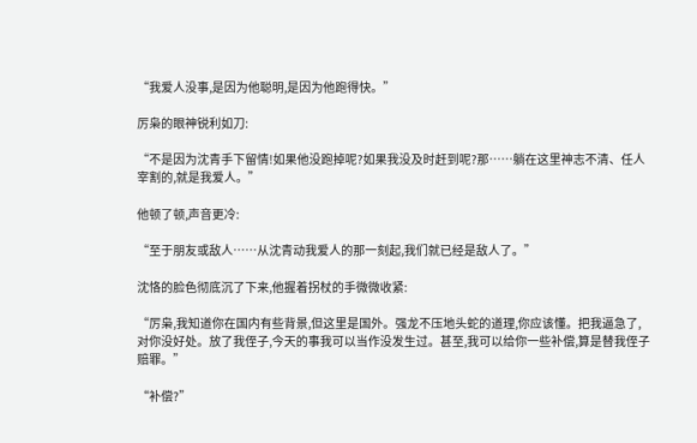“我爱人没事,是因为他聪明,是因为他跑得快。”

厉枭的眼神锐利如刀:

“不是因为沈青手下留情!如果他没跑掉呢?如果我没及时赶到呢?那……躺在这里神志不清、任人宰割的,就是我爱人。”

他顿了顿,声音更冷:

“至于朋友或敌人……从沈青动我爱人的那一刻起,我们就已经是敌人了。”

沈恪的脸色彻底沉了下来,他握着拐杖的手微微收紧:

“厉枭,我知道你在国内有些背景,但这里是国外。强龙不压地头蛇的道理,你应该懂。把我逼急了,对你没好处。放了我侄子,今天的事我可以当作没发生过。甚至,我可以给你一些补偿,算是替我侄子赔罪。”

“补偿?”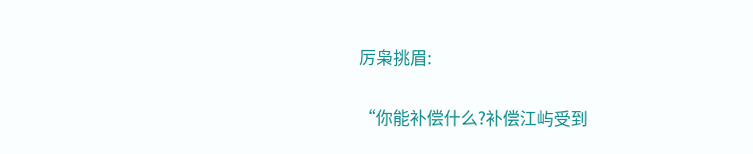厉枭挑眉:

“你能补偿什么?补偿江屿受到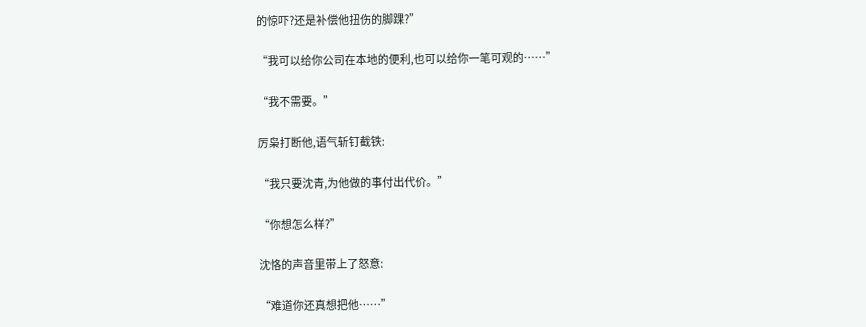的惊吓?还是补偿他扭伤的脚踝?”

“我可以给你公司在本地的便利,也可以给你一笔可观的……”

“我不需要。”

厉枭打断他,语气斩钉截铁:

“我只要沈青,为他做的事付出代价。”

“你想怎么样?”

沈恪的声音里带上了怒意:

“难道你还真想把他……”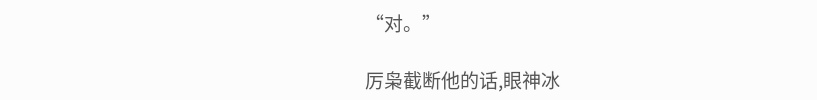“对。”

厉枭截断他的话,眼神冰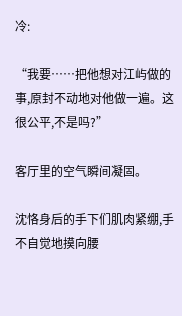冷:

“我要……把他想对江屿做的事,原封不动地对他做一遍。这很公平,不是吗?”

客厅里的空气瞬间凝固。

沈恪身后的手下们肌肉紧绷,手不自觉地摸向腰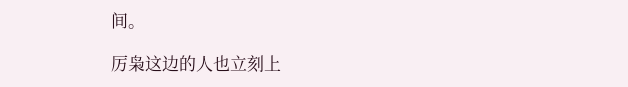间。

厉枭这边的人也立刻上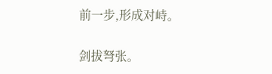前一步,形成对峙。

剑拔弩张。